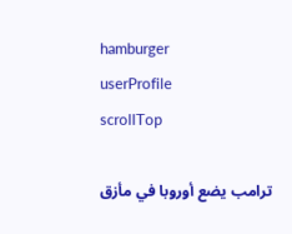hamburger
userProfile
scrollTop

ترامب يضع أوروبا في مأزق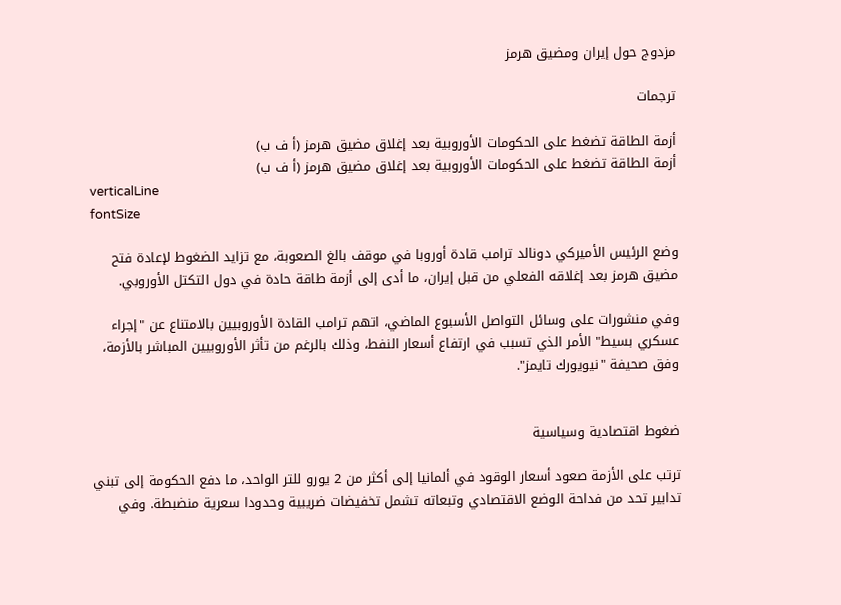مزدوج حول إيران ومضيق هرمز

ترجمات

أزمة الطاقة تضغط على الحكومات الأوروبية بعد إغلاق مضيق هرمز (أ ف ب)
أزمة الطاقة تضغط على الحكومات الأوروبية بعد إغلاق مضيق هرمز (أ ف ب)
verticalLine
fontSize

وضع الرئيس الأميركي دونالد ترامب قادة أوروبا في موقف بالغ الصعوبة، مع تزايد الضغوط لإعادة فتح مضيق هرمز بعد إغلاقه الفعلي من قبل إيران، ما أدى إلى أزمة طاقة حادة في دول التكتل الأوروبي.

وفي منشورات على وسائل التواصل الأسبوع الماضي، اتهم ترامب القادة الأوروبيين بالامتناع عن "إجراء عسكري بسيط" الأمر الذي تسبب في ارتفاع أسعار النفط، وذلك بالرغم من تأثر الأوروبيين المباشر بالأزمة، وفق صحيفة "نيويورك تايمز".


ضغوط اقتصادية وسياسية

ترتب على الأزمة صعود أسعار الوقود في ألمانيا إلى أكثر من 2 يورو للتر الواحد، ما دفع الحكومة إلى تبني تدابير تحد من فداحة الوضع الاقتصادي وتبعاته تشمل تخفيضات ضريبية وحدودا سعرية منضبطة. وفي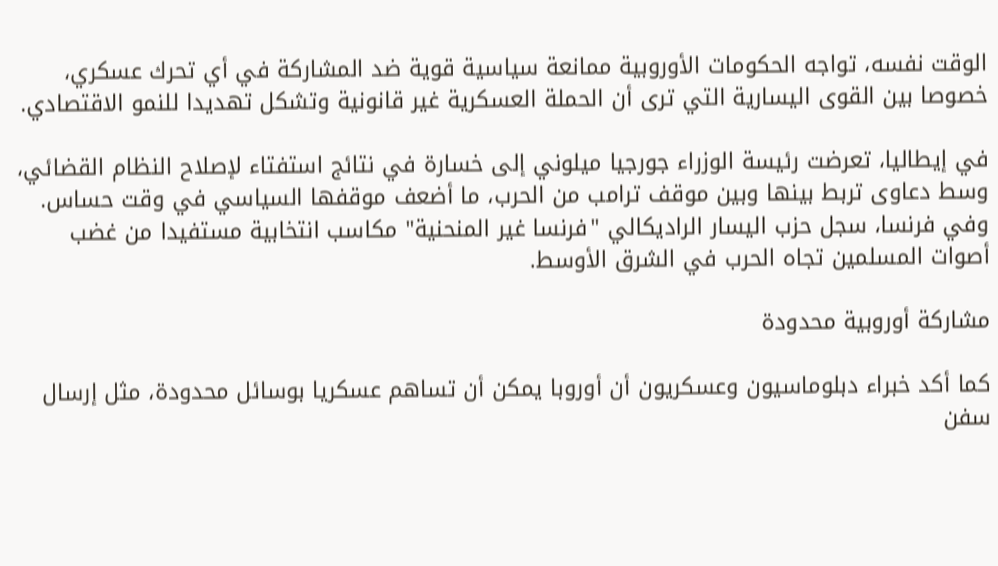الوقت نفسه، تواجه الحكومات الأوروبية ممانعة سياسية قوية ضد المشاركة في أي تحرك عسكري، خصوصا بين القوى اليسارية التي ترى أن الحملة العسكرية غير قانونية وتشكل تهديدا للنمو الاقتصادي.

في إيطاليا، تعرضت رئيسة الوزراء جورجيا ميلوني إلى خسارة في نتائج استفتاء لإصلاح النظام القضائي، وسط دعاوى تربط بينها وبين موقف ترامب من الحرب، ما أضعف موقفها السياسي في وقت حساس. وفي فرنسا، سجل حزب اليسار الراديكالي "فرنسا غير المنحنية" مكاسب انتخابية مستفيدا من غضب أصوات المسلمين تجاه الحرب في الشرق الأوسط.

مشاركة أوروبية محدودة

كما أكد خبراء دبلوماسيون وعسكريون أن أوروبا يمكن أن تساهم عسكريا بوسائل محدودة، مثل إرسال سفن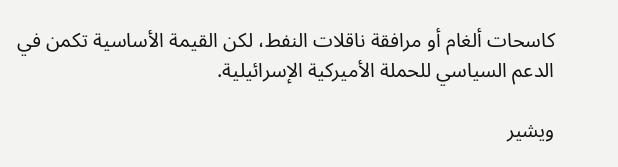كاسحات ألغام أو مرافقة ناقلات النفط، لكن القيمة الأساسية تكمن في الدعم السياسي للحملة الأميركية الإسرائيلية.

ويشير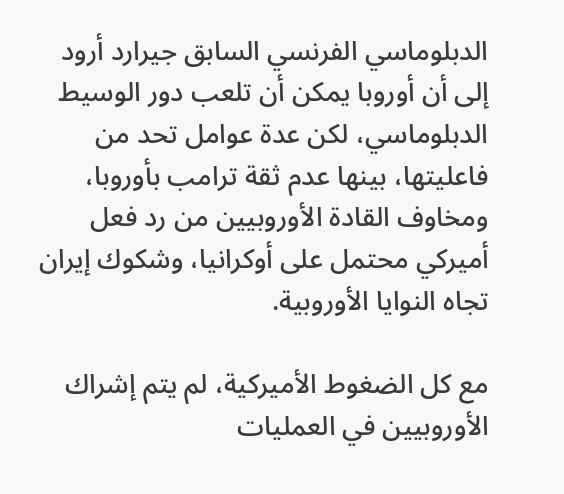الدبلوماسي الفرنسي السابق جيرارد أرود إلى أن أوروبا يمكن أن تلعب دور الوسيط الدبلوماسي، لكن عدة عوامل تحد من فاعليتها، بينها عدم ثقة ترامب بأوروبا، ومخاوف القادة الأوروبيين من رد فعل أميركي محتمل على أوكرانيا، وشكوك إيران تجاه النوايا الأوروبية.

مع كل الضغوط الأميركية، لم يتم إشراك الأوروبيين في العمليات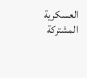العسكرية المشتركة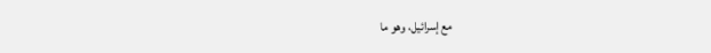مع إسرائيل، وهو ما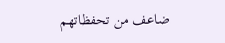ضاعف من تحفظاتهم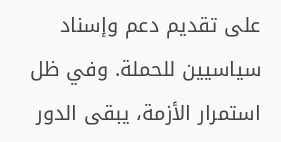على تقديم دعم وإسناد سياسيين للحملة. وفي ظل استمرار الأزمة، يبقى الدور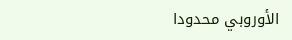الأوروبي محدودا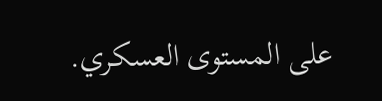على المستوى العسكري.